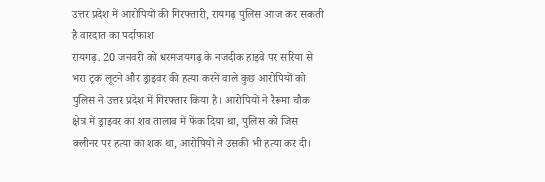उत्तर प्रदेश में आरोपियों की गिरफ्तारी, रायगढ़ पुलिस आज कर सकती है वारदात का पर्दाफाश
रायगढ़. 20 जनवरी को धरमजयगढ़ के नजदीक हाइवे पर सरिया से भरा ट्रक लूटने और ड्राइवर की हत्या करने वाले कुछ आरोपियों को पुलिस ने उत्तर प्रदेश में गिरफ्तार किया है। आरोपियों ने रैरूमा चौक क्षेत्र में ड्राइवर का शव तालाब में फेंक दिया था, पुलिस को जिस क्लीनर पर हत्या का शक था, आरोपियों ने उसकी भी हत्या कर दी।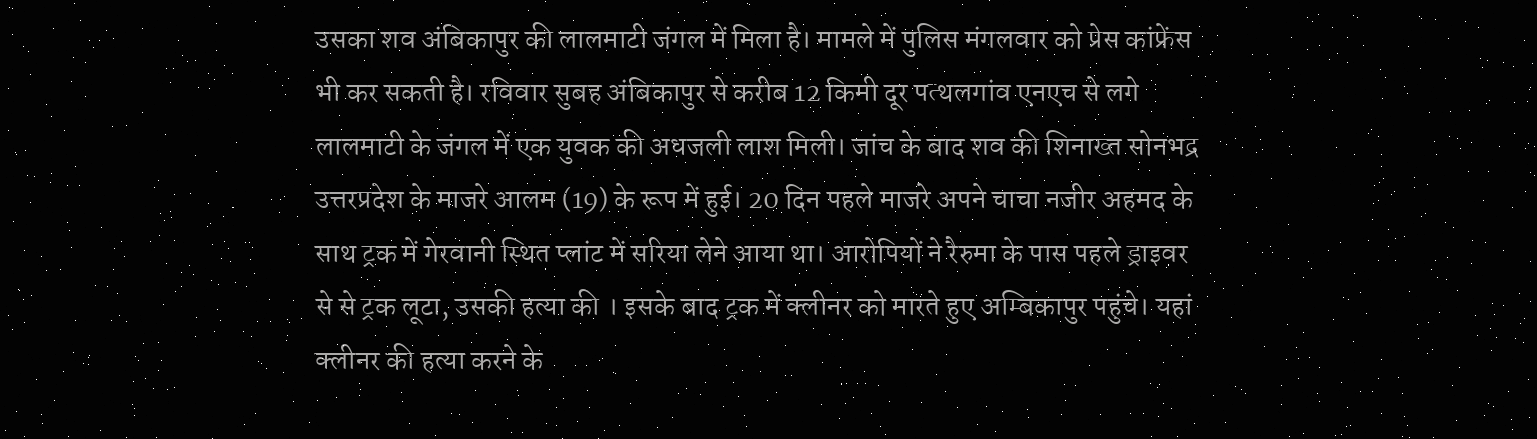उसका शव अंबिकापुर की लालमाटी जंगल में मिला है। मामले में पुलिस मंगलवार को प्रेस कांफ्रेंस भी कर सकती है। रविवार सुबह अंबिकापुर से करीब 12 किमी दूर पत्थलगांव एनएच से लगे लालमाटी के जंगल में एक युवक की अधजली लाश मिली। जांच के बाद शव की शिनाख्त सोनभद्र उत्तरप्रदेश के माजरे आलम (19) के रूप में हुई। 20 दिन पहले माजरे अपने चाचा नजीर अहमद के साथ ट्रक में गेरवानी स्थित प्लांट में सरिया लेने आया था। आरोपियों ने रैरुमा के पास पहले ड्राइवर से से ट्रक लूटा, उसकी हत्या की । इसके बाद ट्रक में क्लीनर को मारते हुए अम्बिकापुर पहुंचे। यहां क्लीनर की हत्या करने के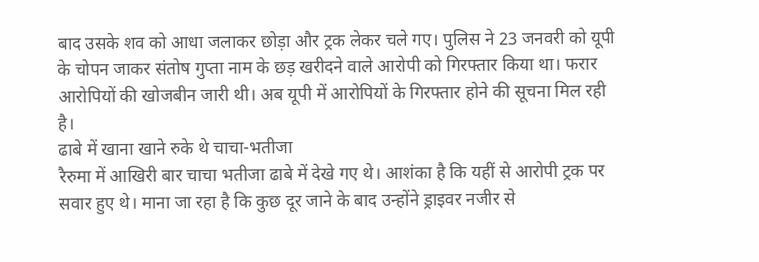बाद उसके शव को आधा जलाकर छोड़ा और ट्रक लेकर चले गए। पुलिस ने 23 जनवरी को यूपी के चोपन जाकर संतोष गुप्ता नाम के छड़ खरीदने वाले आरोपी को गिरफ्तार किया था। फरार आरोपियों की खोजबीन जारी थी। अब यूपी में आरोपियों के गिरफ्तार होने की सूचना मिल रही है।
ढाबे में खाना खाने रुके थे चाचा-भतीजा
रैरुमा में आखिरी बार चाचा भतीजा ढाबे में देखे गए थे। आशंका है कि यहीं से आरोपी ट्रक पर सवार हुए थे। माना जा रहा है कि कुछ दूर जाने के बाद उन्होंने ड्राइवर नजीर से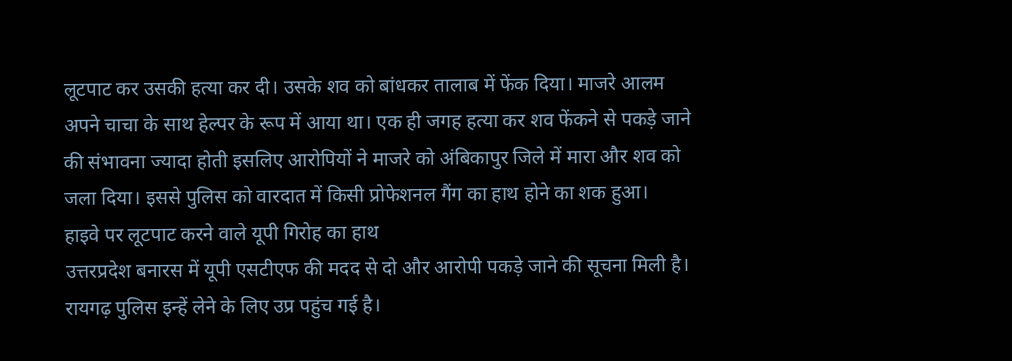लूटपाट कर उसकी हत्या कर दी। उसके शव को बांधकर तालाब में फेंक दिया। माजरे आलम अपने चाचा के साथ हेल्पर के रूप में आया था। एक ही जगह हत्या कर शव फेंकने से पकड़े जाने की संभावना ज्यादा होती इसलिए आरोपियों ने माजरे को अंबिकापुर जिले में मारा और शव को जला दिया। इससे पुलिस को वारदात में किसी प्रोफेशनल गैंग का हाथ होने का शक हुआ।
हाइवे पर लूटपाट करने वाले यूपी गिरोह का हाथ
उत्तरप्रदेश बनारस में यूपी एसटीएफ की मदद से दो और आरोपी पकड़े जाने की सूचना मिली है। रायगढ़ पुलिस इन्हें लेने के लिए उप्र पहुंच गई है।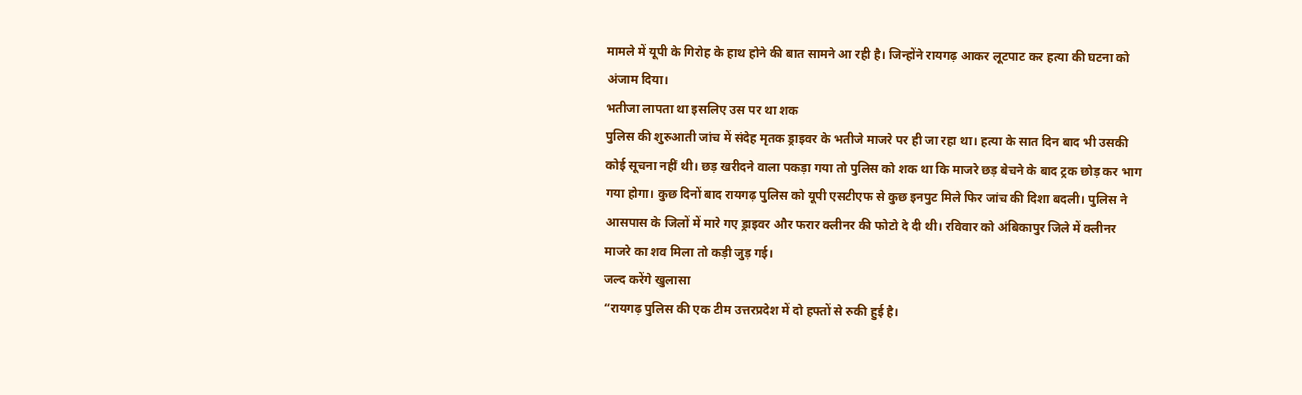मामले में यूपी के गिरोह के हाथ होने की बात सामने आ रही है। जिन्होंने रायगढ़ आकर लूटपाट कर हत्या की घटना को अंजाम दिया।
भतीजा लापता था इसलिए उस पर था शक
पुलिस की शुरुआती जांच में संदेह मृतक ड्राइवर के भतीजे माजरे पर ही जा रहा था। हत्या के सात दिन बाद भी उसकी कोई सूचना नहीं थी। छड़ खरीदने वाला पकड़ा गया तो पुलिस को शक था कि माजरे छड़ बेचने के बाद ट्रक छोड़ कर भाग गया होगा। कुछ दिनों बाद रायगढ़ पुलिस को यूपी एसटीएफ से कुछ इनपुट मिले फिर जांच की दिशा बदली। पुलिस ने आसपास के जिलों में मारे गए ड्राइवर और फरार क्लीनर की फोटो दे दी थी। रविवार को अंबिकापुर जिले में क्लीनर माजरे का शव मिला तो कड़ी जुड़ गई।
जल्द करेंगे खुलासा
“रायगढ़ पुलिस की एक टीम उत्तरप्रदेश में दो हफ्तों से रुकी हुई है।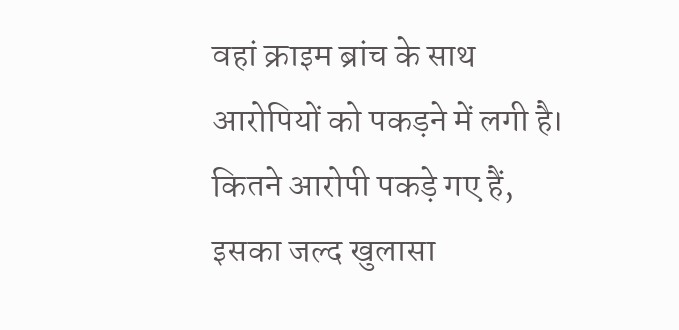वहां क्राइम ब्रांच के साथ आरोपियों को पकड़ने में लगी है। कितने आरोपी पकड़े गए हैं, इसका जल्द खुलासा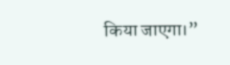किया जाएगा।”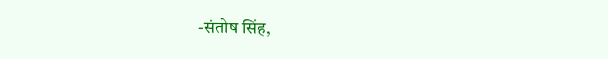-संतोष सिंह,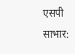एसपी
साभार: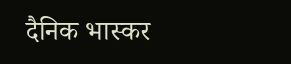दैनिक भास्कर